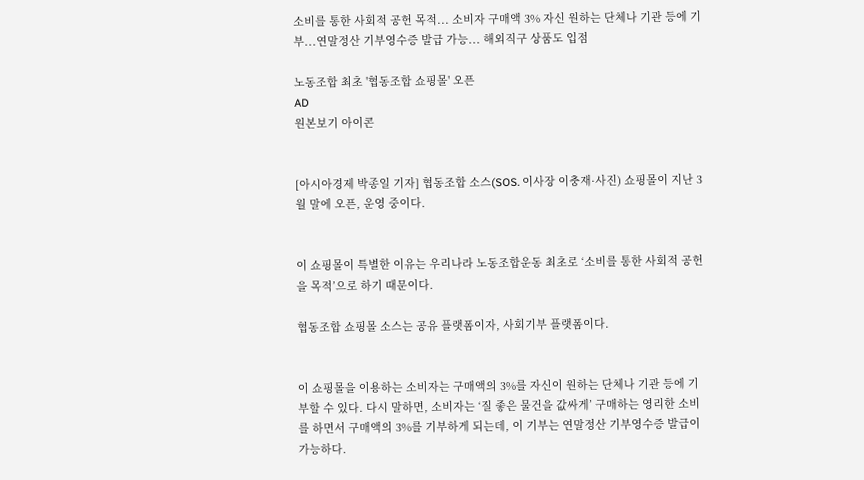소비를 통한 사회적 공헌 목적... 소비자 구매액 3% 자신 원하는 단체나 기관 등에 기부...연말정산 기부영수증 발급 가능... 해외직구 상품도 입점

노동조합 최초 '협동조합 쇼핑몰' 오픈
AD
원본보기 아이콘


[아시아경제 박종일 기자] 협동조합 소스(SOS. 이사장 이충재·사진) 쇼핑몰이 지난 3월 말에 오픈, 운영 중이다.


이 쇼핑몰이 특별한 이유는 우리나라 노동조합운동 최초로 ‘소비를 통한 사회적 공헌을 목적’으로 하기 때문이다.

협동조합 쇼핑몰 소스는 공유 플랫폼이자, 사회기부 플랫폼이다.


이 쇼핑몰을 이용하는 소비자는 구매액의 3%를 자신이 원하는 단체나 기관 등에 기부할 수 있다. 다시 말하면, 소비자는 ‘질 좋은 물건을 값싸게’ 구매하는 영리한 소비를 하면서 구매액의 3%를 기부하게 되는데, 이 기부는 연말정산 기부영수증 발급이 가능하다.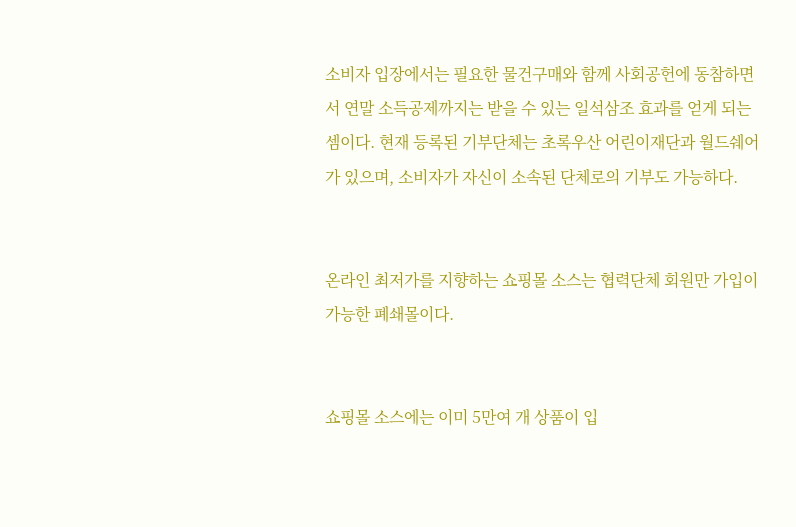소비자 입장에서는 필요한 물건구매와 함께 사회공헌에 동참하면서 연말 소득공제까지는 받을 수 있는 일석삼조 효과를 얻게 되는 셈이다. 현재 등록된 기부단체는 초록우산 어린이재단과 월드쉐어가 있으며, 소비자가 자신이 소속된 단체로의 기부도 가능하다.


온라인 최저가를 지향하는 쇼핑몰 소스는 협력단체 회원만 가입이 가능한 폐쇄몰이다.


쇼핑몰 소스에는 이미 5만여 개 상품이 입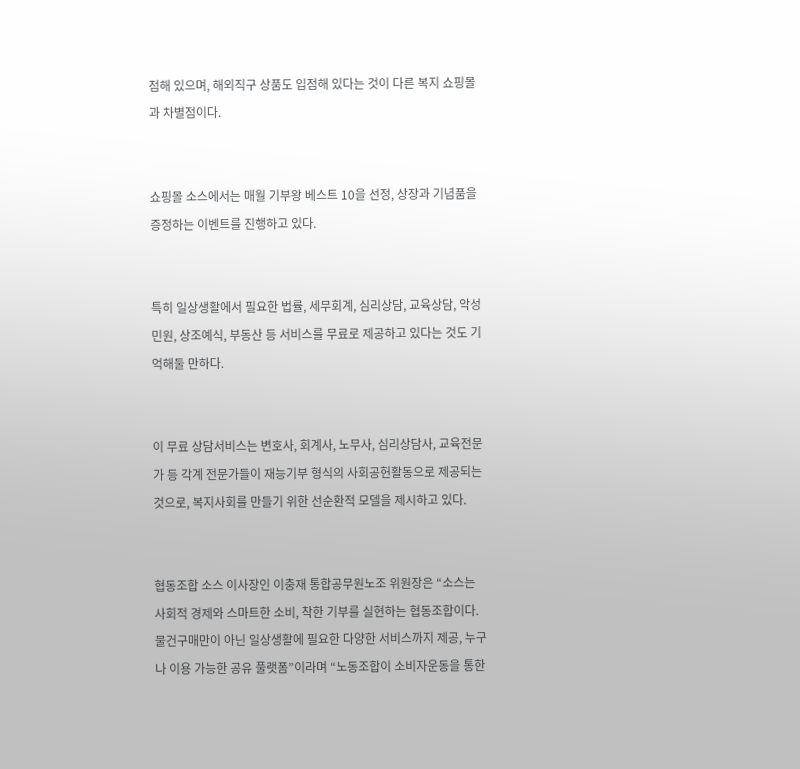점해 있으며, 해외직구 상품도 입점해 있다는 것이 다른 복지 쇼핑몰과 차별점이다.


쇼핑몰 소스에서는 매월 기부왕 베스트 10을 선정, 상장과 기념품을 증정하는 이벤트를 진행하고 있다.


특히 일상생활에서 필요한 법률, 세무회계, 심리상담, 교육상담, 악성민원, 상조예식, 부동산 등 서비스를 무료로 제공하고 있다는 것도 기억해둘 만하다.


이 무료 상담서비스는 변호사, 회계사, 노무사, 심리상담사, 교육전문가 등 각계 전문가들이 재능기부 형식의 사회공헌활동으로 제공되는 것으로, 복지사회를 만들기 위한 선순환적 모델을 제시하고 있다.


협동조합 소스 이사장인 이충재 통합공무원노조 위원장은 “소스는 사회적 경제와 스마트한 소비, 착한 기부를 실현하는 협동조합이다. 물건구매만이 아닌 일상생활에 필요한 다양한 서비스까지 제공, 누구나 이용 가능한 공유 풀랫폼”이라며 “노동조합이 소비자운동을 통한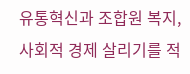유통혁신과 조합원 복지, 사회적 경제 살리기를 적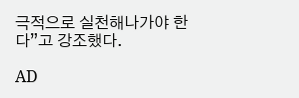극적으로 실천해나가야 한다”고 강조했다.

AD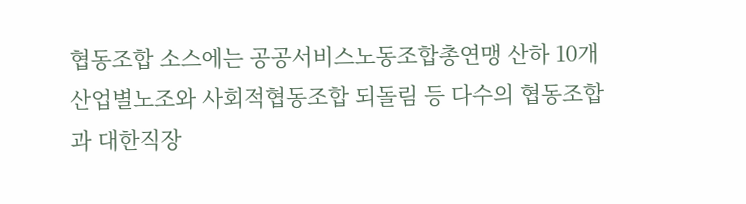협동조합 소스에는 공공서비스노동조합총연맹 산하 10개 산업별노조와 사회적협동조합 되돌림 등 다수의 협동조합과 대한직장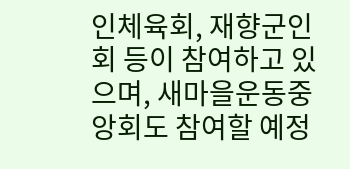인체육회, 재향군인회 등이 참여하고 있으며, 새마을운동중앙회도 참여할 예정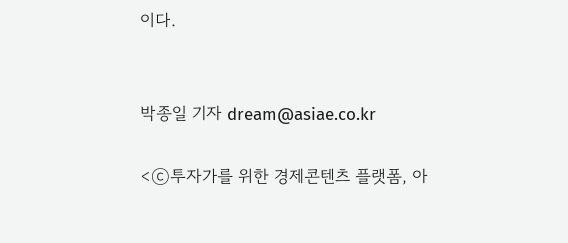이다.


박종일 기자 dream@asiae.co.kr

<ⓒ투자가를 위한 경제콘텐츠 플랫폼, 아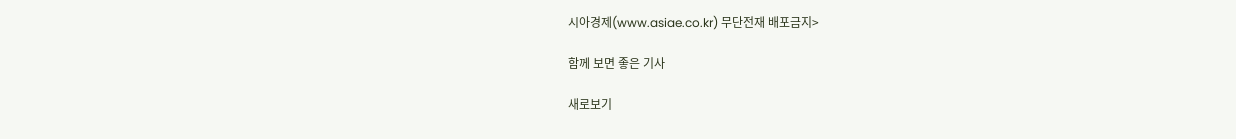시아경제(www.asiae.co.kr) 무단전재 배포금지>

함께 보면 좋은 기사

새로보기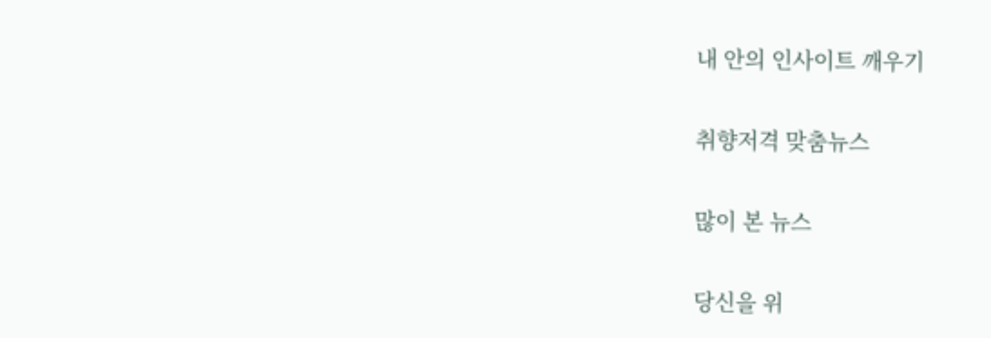내 안의 인사이트 깨우기

취향저격 맞춤뉴스

많이 본 뉴스

당신을 위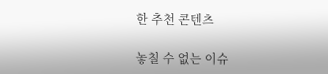한 추천 콘텐츠

놓칠 수 없는 이슈